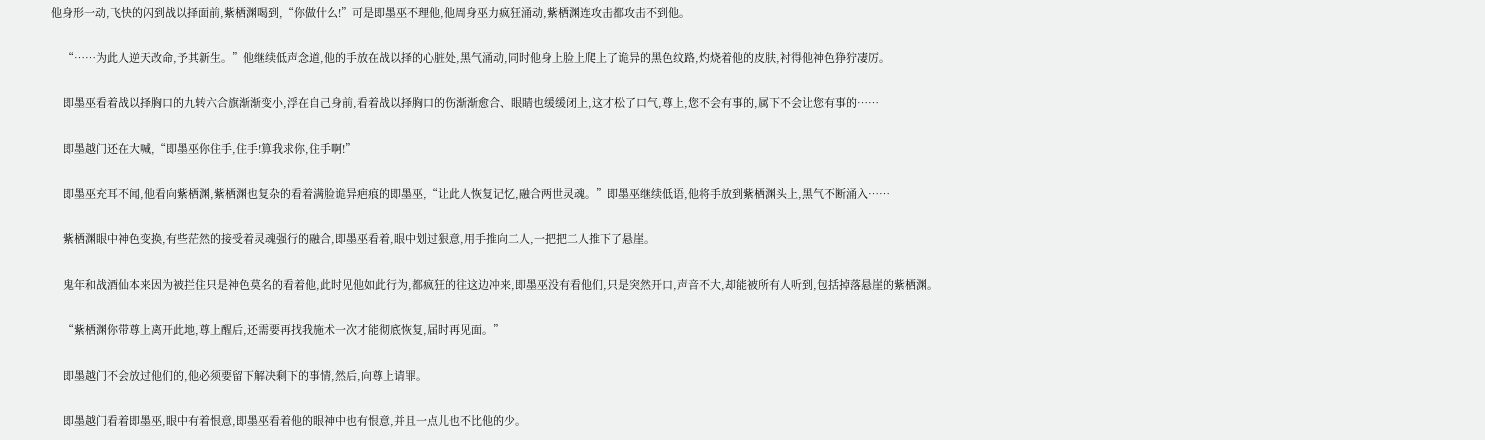他身形一动,飞快的闪到战以择面前,紫栖渊喝到,“你做什么!”可是即墨巫不理他,他周身巫力疯狂涌动,紫栖渊连攻击都攻击不到他。

    “……为此人逆天改命,予其新生。”他继续低声念道,他的手放在战以择的心脏处,黑气涌动,同时他身上脸上爬上了诡异的黑色纹路,灼烧着他的皮肤,衬得他神色狰狞凄厉。

    即墨巫看着战以择胸口的九转六合旗渐渐变小,浮在自己身前,看着战以择胸口的伤渐渐愈合、眼睛也缓缓闭上,这才松了口气,尊上,您不会有事的,属下不会让您有事的……

    即墨越门还在大喊,“即墨巫你住手,住手!算我求你,住手啊!”

    即墨巫充耳不闻,他看向紫栖渊,紫栖渊也复杂的看着满脸诡异疤痕的即墨巫,“让此人恢复记忆,融合两世灵魂。”即墨巫继续低语,他将手放到紫栖渊头上,黑气不断涌入……

    紫栖渊眼中神色变换,有些茫然的接受着灵魂强行的融合,即墨巫看着,眼中划过狠意,用手推向二人,一把把二人推下了悬崖。

    鬼年和战酒仙本来因为被拦住只是神色莫名的看着他,此时见他如此行为,都疯狂的往这边冲来,即墨巫没有看他们,只是突然开口,声音不大,却能被所有人听到,包括掉落悬崖的紫栖渊。

    “紫栖渊你带尊上离开此地,尊上醒后,还需要再找我施术一次才能彻底恢复,届时再见面。”

    即墨越门不会放过他们的,他必须要留下解决剩下的事情,然后,向尊上请罪。

    即墨越门看着即墨巫,眼中有着恨意,即墨巫看着他的眼神中也有恨意,并且一点儿也不比他的少。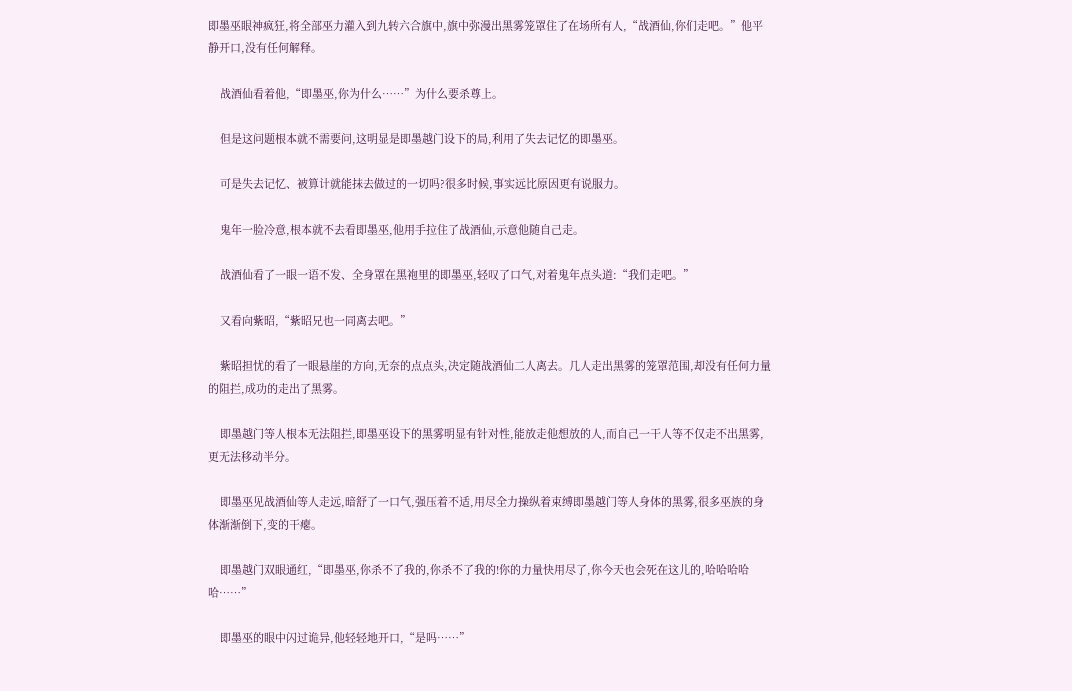即墨巫眼神疯狂,将全部巫力灌入到九转六合旗中,旗中弥漫出黑雾笼罩住了在场所有人,“战酒仙,你们走吧。”他平静开口,没有任何解释。

    战酒仙看着他,“即墨巫,你为什么……”为什么要杀尊上。

    但是这问题根本就不需要问,这明显是即墨越门设下的局,利用了失去记忆的即墨巫。

    可是失去记忆、被算计就能抹去做过的一切吗?很多时候,事实远比原因更有说服力。

    鬼年一脸冷意,根本就不去看即墨巫,他用手拉住了战酒仙,示意他随自己走。

    战酒仙看了一眼一语不发、全身罩在黑袍里的即墨巫,轻叹了口气,对着鬼年点头道:“我们走吧。”

    又看向紫昭,“紫昭兄也一同离去吧。”

    紫昭担忧的看了一眼悬崖的方向,无奈的点点头,决定随战酒仙二人离去。几人走出黑雾的笼罩范围,却没有任何力量的阻拦,成功的走出了黑雾。

    即墨越门等人根本无法阻拦,即墨巫设下的黑雾明显有针对性,能放走他想放的人,而自己一干人等不仅走不出黑雾,更无法移动半分。

    即墨巫见战酒仙等人走远,暗舒了一口气,强压着不适,用尽全力操纵着束缚即墨越门等人身体的黑雾,很多巫族的身体渐渐倒下,变的干瘪。

    即墨越门双眼通红,“即墨巫,你杀不了我的,你杀不了我的!你的力量快用尽了,你今天也会死在这儿的,哈哈哈哈哈……”

    即墨巫的眼中闪过诡异,他轻轻地开口,“是吗……”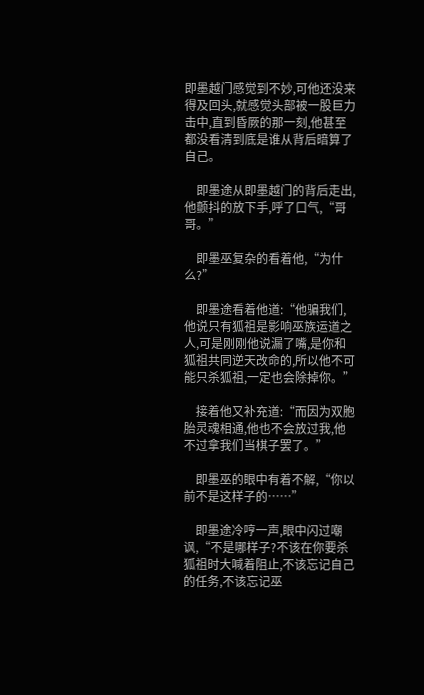即墨越门感觉到不妙,可他还没来得及回头,就感觉头部被一股巨力击中,直到昏厥的那一刻,他甚至都没看清到底是谁从背后暗算了自己。

    即墨途从即墨越门的背后走出,他颤抖的放下手,呼了口气,“哥哥。”

    即墨巫复杂的看着他,“为什么?”

    即墨途看着他道:“他骗我们,他说只有狐祖是影响巫族运道之人,可是刚刚他说漏了嘴,是你和狐祖共同逆天改命的,所以他不可能只杀狐祖,一定也会除掉你。”

    接着他又补充道:“而因为双胞胎灵魂相通,他也不会放过我,他不过拿我们当棋子罢了。”

    即墨巫的眼中有着不解,“你以前不是这样子的……”

    即墨途冷哼一声,眼中闪过嘲讽,“不是哪样子?不该在你要杀狐祖时大喊着阻止,不该忘记自己的任务,不该忘记巫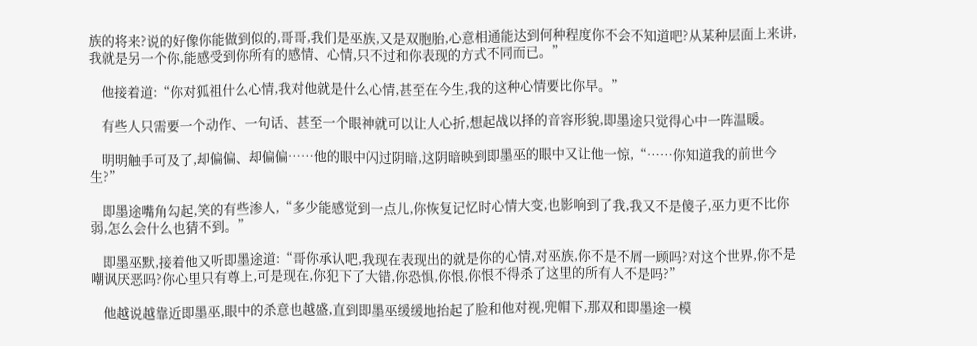族的将来?说的好像你能做到似的,哥哥,我们是巫族,又是双胞胎,心意相通能达到何种程度你不会不知道吧?从某种层面上来讲,我就是另一个你,能感受到你所有的感情、心情,只不过和你表现的方式不同而已。”

    他接着道:“你对狐祖什么心情,我对他就是什么心情,甚至在今生,我的这种心情要比你早。”

    有些人只需要一个动作、一句话、甚至一个眼神就可以让人心折,想起战以择的音容形貌,即墨途只觉得心中一阵温暖。

    明明触手可及了,却偏偏、却偏偏……他的眼中闪过阴暗,这阴暗映到即墨巫的眼中又让他一惊,“……你知道我的前世今生?”

    即墨途嘴角勾起,笑的有些渗人,“多少能感觉到一点儿,你恢复记忆时心情大变,也影响到了我,我又不是傻子,巫力更不比你弱,怎么会什么也猜不到。”

    即墨巫默,接着他又听即墨途道:“哥你承认吧,我现在表现出的就是你的心情,对巫族,你不是不屑一顾吗?对这个世界,你不是嘲讽厌恶吗?你心里只有尊上,可是现在,你犯下了大错,你恐惧,你恨,你恨不得杀了这里的所有人不是吗?”

    他越说越靠近即墨巫,眼中的杀意也越盛,直到即墨巫缓缓地抬起了脸和他对视,兜帽下,那双和即墨途一模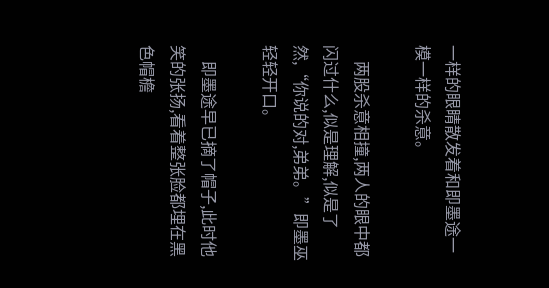一样的眼睛散发着和即墨途一模一样的杀意。

    两股杀意相撞,两人的眼中都闪过什么,似是理解,似是了然,“你说的对,弟弟。”即墨巫轻轻开口。

    即墨途早已摘了帽子,此时他笑的张扬,看着整张脸都埋在黑色帽檐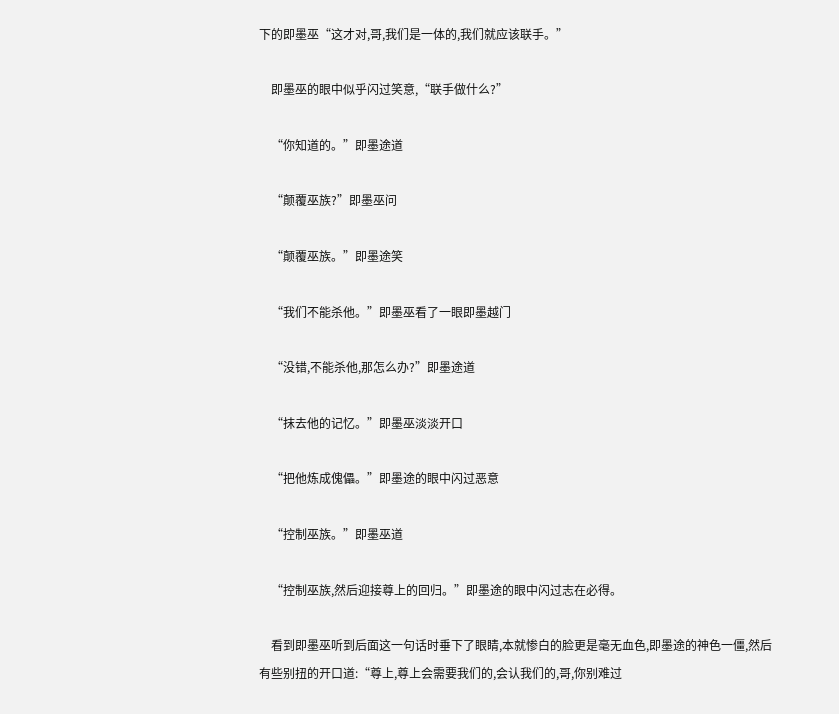下的即墨巫“这才对,哥,我们是一体的,我们就应该联手。”

    即墨巫的眼中似乎闪过笑意,“联手做什么?”

    “你知道的。”即墨途道

    “颠覆巫族?”即墨巫问

    “颠覆巫族。”即墨途笑

    “我们不能杀他。”即墨巫看了一眼即墨越门

    “没错,不能杀他,那怎么办?”即墨途道

    “抹去他的记忆。”即墨巫淡淡开口

    “把他炼成傀儡。”即墨途的眼中闪过恶意

    “控制巫族。”即墨巫道

    “控制巫族,然后迎接尊上的回归。”即墨途的眼中闪过志在必得。

    看到即墨巫听到后面这一句话时垂下了眼睛,本就惨白的脸更是毫无血色,即墨途的神色一僵,然后有些别扭的开口道:“尊上,尊上会需要我们的,会认我们的,哥,你别难过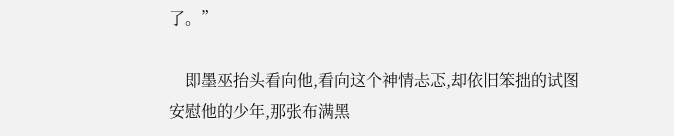了。”

    即墨巫抬头看向他,看向这个神情忐忑,却依旧笨拙的试图安慰他的少年,那张布满黑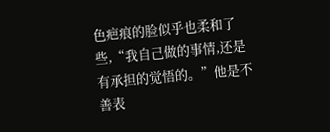色疤痕的脸似乎也柔和了些,“我自己做的事情,还是有承担的觉悟的。”他是不善表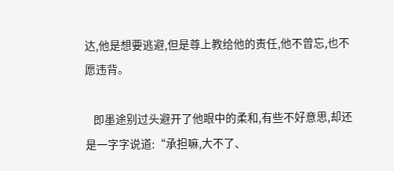达,他是想要逃避,但是尊上教给他的责任,他不曾忘,也不愿违背。

    即墨途别过头避开了他眼中的柔和,有些不好意思,却还是一字字说道:“承担嘛,大不了、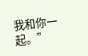我和你一起。”